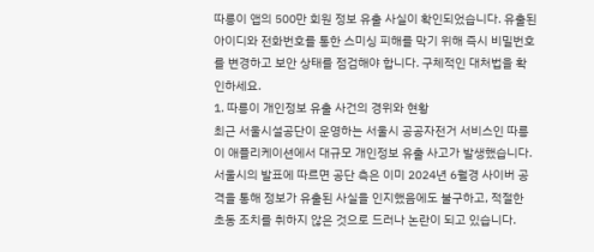따릉이 앱의 500만 회원 정보 유출 사실이 확인되었습니다. 유출된 아이디와 전화번호를 통한 스미싱 피해를 막기 위해 즉시 비밀번호를 변경하고 보안 상태를 점검해야 합니다. 구체적인 대처법을 확인하세요.
1. 따릉이 개인정보 유출 사건의 경위와 현황
최근 서울시설공단이 운영하는 서울시 공공자전거 서비스인 따릉이 애플리케이션에서 대규모 개인정보 유출 사고가 발생했습니다. 서울시의 발표에 따르면 공단 측은 이미 2024년 6월경 사이버 공격을 통해 정보가 유출된 사실을 인지했음에도 불구하고, 적절한 초동 조치를 취하지 않은 것으로 드러나 논란이 되고 있습니다.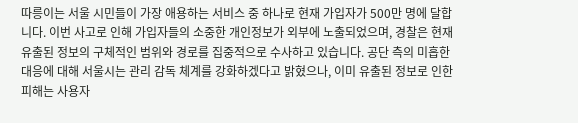따릉이는 서울 시민들이 가장 애용하는 서비스 중 하나로 현재 가입자가 500만 명에 달합니다. 이번 사고로 인해 가입자들의 소중한 개인정보가 외부에 노출되었으며, 경찰은 현재 유출된 정보의 구체적인 범위와 경로를 집중적으로 수사하고 있습니다. 공단 측의 미흡한 대응에 대해 서울시는 관리 감독 체계를 강화하겠다고 밝혔으나, 이미 유출된 정보로 인한 피해는 사용자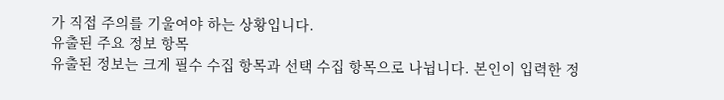가 직접 주의를 기울여야 하는 상황입니다.
유출된 주요 정보 항목
유출된 정보는 크게 필수 수집 항목과 선택 수집 항목으로 나뉩니다. 본인이 입력한 정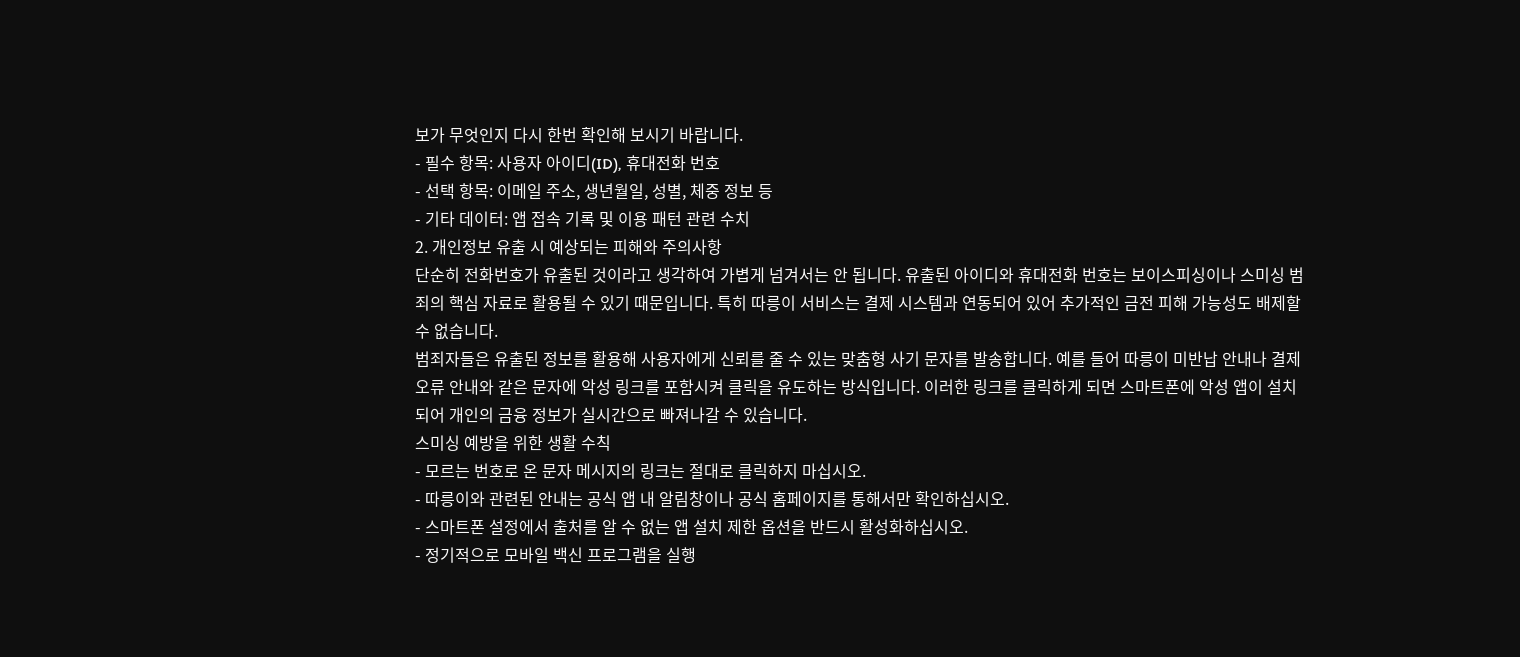보가 무엇인지 다시 한번 확인해 보시기 바랍니다.
- 필수 항목: 사용자 아이디(ID), 휴대전화 번호
- 선택 항목: 이메일 주소, 생년월일, 성별, 체중 정보 등
- 기타 데이터: 앱 접속 기록 및 이용 패턴 관련 수치
2. 개인정보 유출 시 예상되는 피해와 주의사항
단순히 전화번호가 유출된 것이라고 생각하여 가볍게 넘겨서는 안 됩니다. 유출된 아이디와 휴대전화 번호는 보이스피싱이나 스미싱 범죄의 핵심 자료로 활용될 수 있기 때문입니다. 특히 따릉이 서비스는 결제 시스템과 연동되어 있어 추가적인 금전 피해 가능성도 배제할 수 없습니다.
범죄자들은 유출된 정보를 활용해 사용자에게 신뢰를 줄 수 있는 맞춤형 사기 문자를 발송합니다. 예를 들어 따릉이 미반납 안내나 결제 오류 안내와 같은 문자에 악성 링크를 포함시켜 클릭을 유도하는 방식입니다. 이러한 링크를 클릭하게 되면 스마트폰에 악성 앱이 설치되어 개인의 금융 정보가 실시간으로 빠져나갈 수 있습니다.
스미싱 예방을 위한 생활 수칙
- 모르는 번호로 온 문자 메시지의 링크는 절대로 클릭하지 마십시오.
- 따릉이와 관련된 안내는 공식 앱 내 알림창이나 공식 홈페이지를 통해서만 확인하십시오.
- 스마트폰 설정에서 출처를 알 수 없는 앱 설치 제한 옵션을 반드시 활성화하십시오.
- 정기적으로 모바일 백신 프로그램을 실행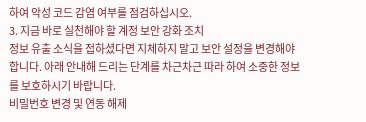하여 악성 코드 감염 여부를 점검하십시오.
3. 지금 바로 실천해야 할 계정 보안 강화 조치
정보 유출 소식을 접하셨다면 지체하지 말고 보안 설정을 변경해야 합니다. 아래 안내해 드리는 단계를 차근차근 따라 하여 소중한 정보를 보호하시기 바랍니다.
비밀번호 변경 및 연동 해제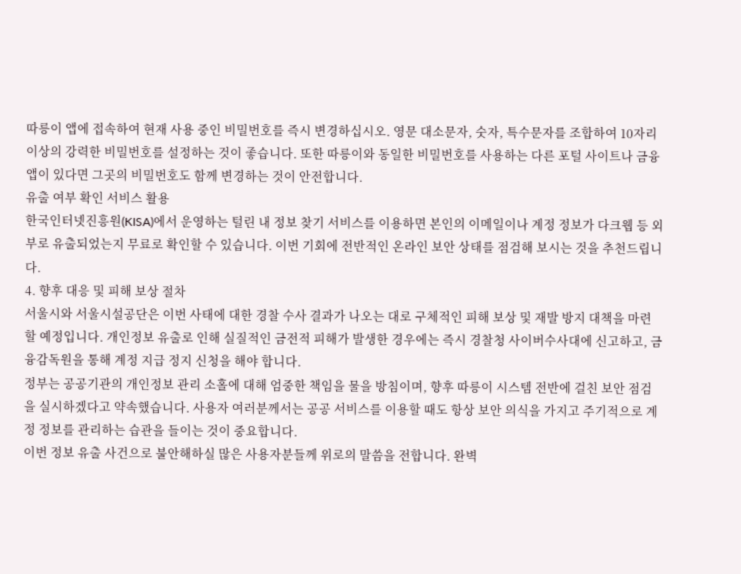따릉이 앱에 접속하여 현재 사용 중인 비밀번호를 즉시 변경하십시오. 영문 대소문자, 숫자, 특수문자를 조합하여 10자리 이상의 강력한 비밀번호를 설정하는 것이 좋습니다. 또한 따릉이와 동일한 비밀번호를 사용하는 다른 포털 사이트나 금융 앱이 있다면 그곳의 비밀번호도 함께 변경하는 것이 안전합니다.
유출 여부 확인 서비스 활용
한국인터넷진흥원(KISA)에서 운영하는 털린 내 정보 찾기 서비스를 이용하면 본인의 이메일이나 계정 정보가 다크웹 등 외부로 유출되었는지 무료로 확인할 수 있습니다. 이번 기회에 전반적인 온라인 보안 상태를 점검해 보시는 것을 추천드립니다.
4. 향후 대응 및 피해 보상 절차
서울시와 서울시설공단은 이번 사태에 대한 경찰 수사 결과가 나오는 대로 구체적인 피해 보상 및 재발 방지 대책을 마련할 예정입니다. 개인정보 유출로 인해 실질적인 금전적 피해가 발생한 경우에는 즉시 경찰청 사이버수사대에 신고하고, 금융감독원을 통해 계정 지급 정지 신청을 해야 합니다.
정부는 공공기관의 개인정보 관리 소홀에 대해 엄중한 책임을 물을 방침이며, 향후 따릉이 시스템 전반에 걸친 보안 점검을 실시하겠다고 약속했습니다. 사용자 여러분께서는 공공 서비스를 이용할 때도 항상 보안 의식을 가지고 주기적으로 계정 정보를 관리하는 습관을 들이는 것이 중요합니다.
이번 정보 유출 사건으로 불안해하실 많은 사용자분들께 위로의 말씀을 전합니다. 완벽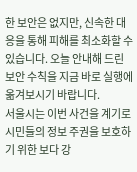한 보안은 없지만, 신속한 대응을 통해 피해를 최소화할 수 있습니다. 오늘 안내해 드린 보안 수칙을 지금 바로 실행에 옮겨보시기 바랍니다.
서울시는 이번 사건을 계기로 시민들의 정보 주권을 보호하기 위한 보다 강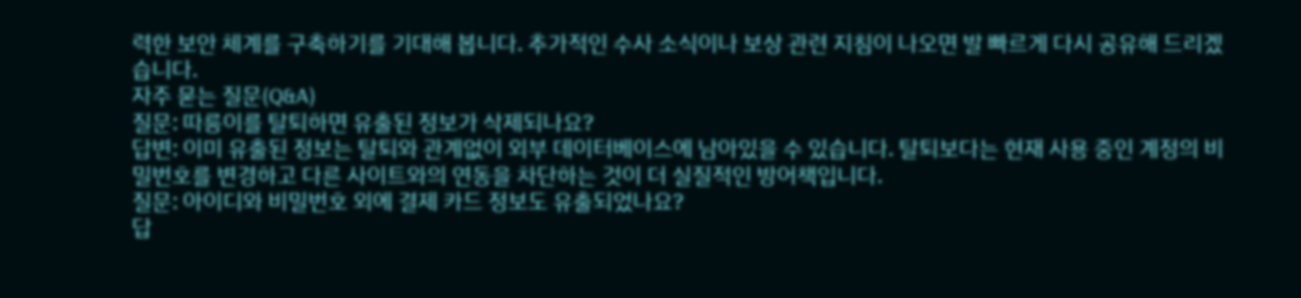력한 보안 체계를 구축하기를 기대해 봅니다. 추가적인 수사 소식이나 보상 관련 지침이 나오면 발 빠르게 다시 공유해 드리겠습니다.
자주 묻는 질문(Q&A)
질문: 따릉이를 탈퇴하면 유출된 정보가 삭제되나요?
답변: 이미 유출된 정보는 탈퇴와 관계없이 외부 데이터베이스에 남아있을 수 있습니다. 탈퇴보다는 현재 사용 중인 계정의 비밀번호를 변경하고 다른 사이트와의 연동을 차단하는 것이 더 실질적인 방어책입니다.
질문: 아이디와 비밀번호 외에 결제 카드 정보도 유출되었나요?
답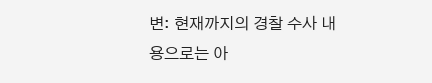변: 현재까지의 경찰 수사 내용으로는 아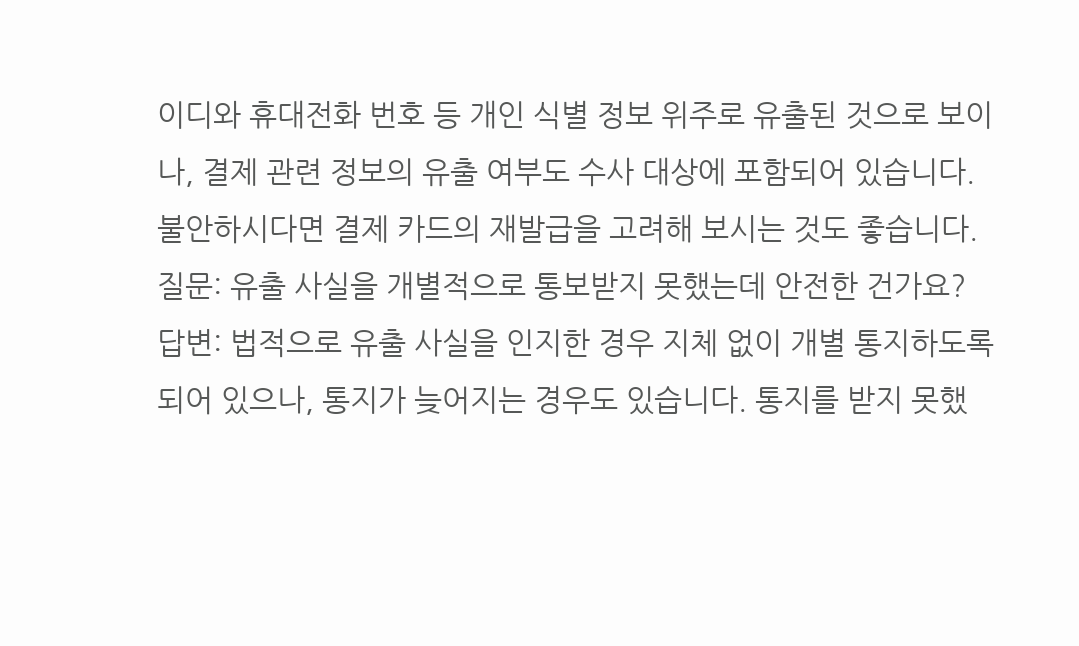이디와 휴대전화 번호 등 개인 식별 정보 위주로 유출된 것으로 보이나, 결제 관련 정보의 유출 여부도 수사 대상에 포함되어 있습니다. 불안하시다면 결제 카드의 재발급을 고려해 보시는 것도 좋습니다.
질문: 유출 사실을 개별적으로 통보받지 못했는데 안전한 건가요?
답변: 법적으로 유출 사실을 인지한 경우 지체 없이 개별 통지하도록 되어 있으나, 통지가 늦어지는 경우도 있습니다. 통지를 받지 못했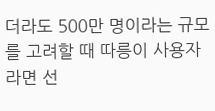더라도 500만 명이라는 규모를 고려할 때 따릉이 사용자라면 선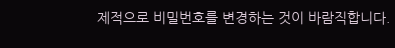제적으로 비밀번호를 변경하는 것이 바람직합니다.